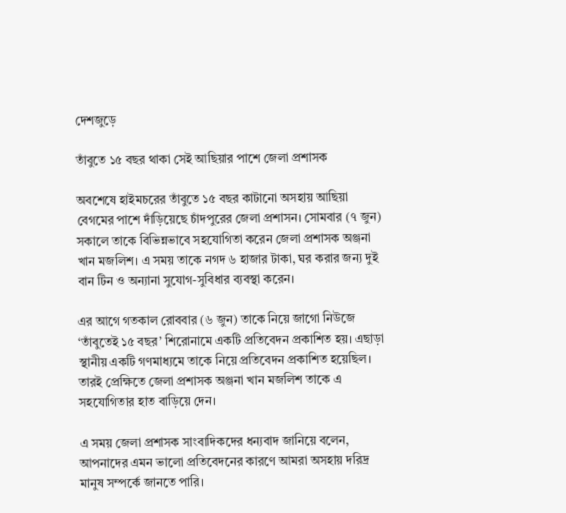দেশজুড়ে

তাঁবুতে ১৫ বছর থাকা সেই আছিয়ার পাশে জেলা প্রশাসক

অবশেষে হাইমচরের তাঁবুতে ১৫ বছর কাটানো অসহায় আছিয়া বেগমের পাশে দাঁড়িয়েছে চাঁদপুরের জেলা প্রশাসন। সোমবার (৭ জুন) সকালে তাকে বিভিন্নভাবে সহযোগিতা করেন জেলা প্রশাসক অঞ্জনা খান মজলিশ। এ সময় তাকে নগদ ৬ হাজার টাকা, ঘর করার জন্য দুই বান টিন ও অন্যানা সুযোগ-সুবিধার ব্যবস্থা করেন।

এর আগে গতকাল রোববার (৬ জুন) তাকে নিয়ে জাগো নিউজে ‘তাঁবুতেই ১৫ বছর’ শিরোনামে একটি প্রতিবেদন প্রকাশিত হয়। এছাড়া স্থানীয় একটি গণমাধ্যমে তাকে নিয়ে প্রতিবেদন প্রকাশিত হয়েছিল। তারই প্রেক্ষিতে জেলা প্রশাসক অঞ্জনা খান মজলিশ তাকে এ সহযোগিতার হাত বাড়িয়ে দেন।

এ সময় জেলা প্রশাসক সাংবাদিকদের ধন্যবাদ জানিয়ে বলেন, আপনাদের এমন ভালো প্রতিবেদনের কারণে আমরা অসহায় দরিদ্র মানুষ সম্পর্কে জানতে পারি।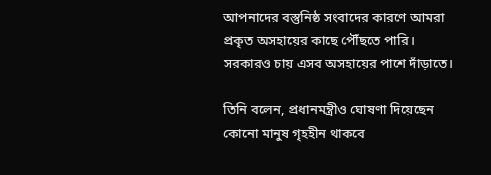আপনাদের বস্তুনিষ্ঠ সংবাদের কারণে আমরা প্রকৃত অসহায়ের কাছে পৌঁছতে পারি। সরকারও চায় এসব অসহায়ের পাশে দাঁড়াতে।

তিনি বলেন, প্রধানমন্ত্রীও ঘোষণা দিয়েছেন কোনো মানুষ গৃহহীন থাকবে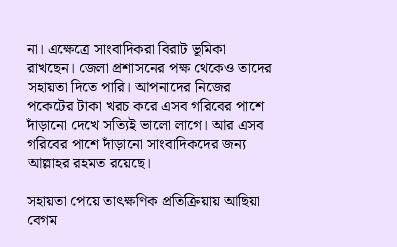না। এক্ষেত্রে সাংবাদিকরা বিরাট ভূমিকা রাখছেন। জেলা প্রশাসনের পক্ষ থেকেও তাদের সহায়তা দিতে পারি। আপনাদের নিজের পকেটের টাকা খরচ করে এসব গরিবের পাশে দাঁড়ানো দেখে সত্যিই ভালো লাগে। আর এসব গরিবের পাশে দাঁড়ানো সাংবাদিকদের জন্য আল্লাহর রহমত রয়েছে।

সহায়তা পেয়ে তাৎক্ষণিক প্রতিক্রিয়ায় আছিয়া বেগম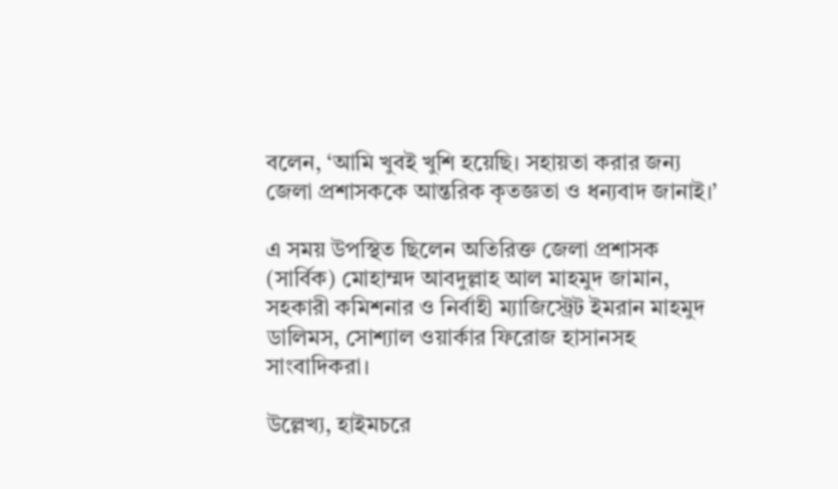বলেন, ‘আমি খুবই খুশি হয়েছি। সহায়তা করার জন্য জেলা প্রশাসককে আন্তরিক কৃতজ্ঞতা ও ধন্যবাদ জানাই।’

এ সময় উপস্থিত ছিলেন অতিরিক্ত জেলা প্রশাসক (সার্বিক) মোহাম্মদ আবদুল্লাহ আল মাহমুদ জামান, সহকারী কমিশনার ও নির্বাহী ম্যাজিস্ট্রেট ইমরান মাহমুদ ডালিমস, সোশ্যাল ওয়ার্কার ফিরোজ হাসানসহ সাংবাদিকরা।

উল্লেখ্য, হাইমচরে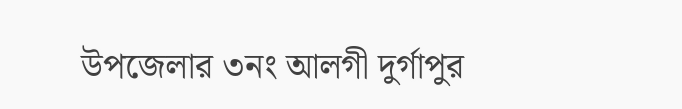উপজেলার ৩নং আলগী দুর্গাপুর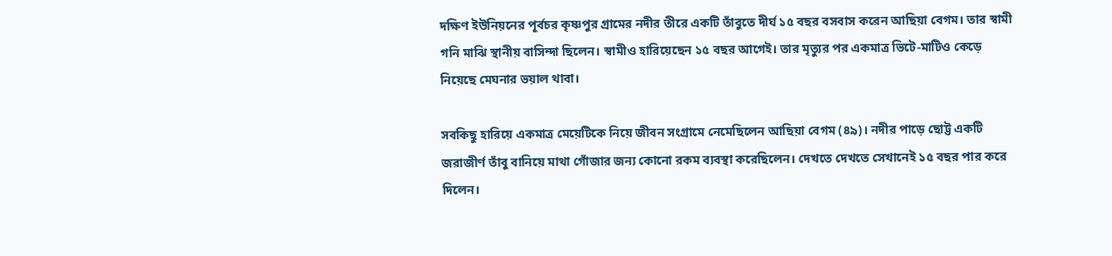দক্ষিণ ইউনিয়নের পূর্বচর কৃষ্ণপুর গ্রামের নদীর তীরে একটি তাঁবুতে দীর্ঘ ১৫ বছর বসবাস করেন আছিয়া বেগম। তার স্বামী গনি মাঝি স্থানীয় বাসিন্দা ছিলেন। স্বামীও হারিয়েছেন ১৫ বছর আগেই। তার মৃত্যুর পর একমাত্র ভিটে-মাটিও কেড়ে নিয়েছে মেঘনার ভয়াল থাবা।

সবকিছু হারিয়ে একমাত্র মেয়েটিকে নিয়ে জীবন সংগ্রামে নেমেছিলেন আছিয়া বেগম (৪৯)। নদীর পাড়ে ছোট্ট একটি জরাজীর্ণ তাঁবু বানিয়ে মাথা গোঁজার জন্য কোনো রকম ব্যবস্থা করেছিলেন। দেখতে দেখতে সেখানেই ১৫ বছর পার করে দিলেন।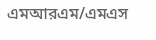এমআরএম/এমএস